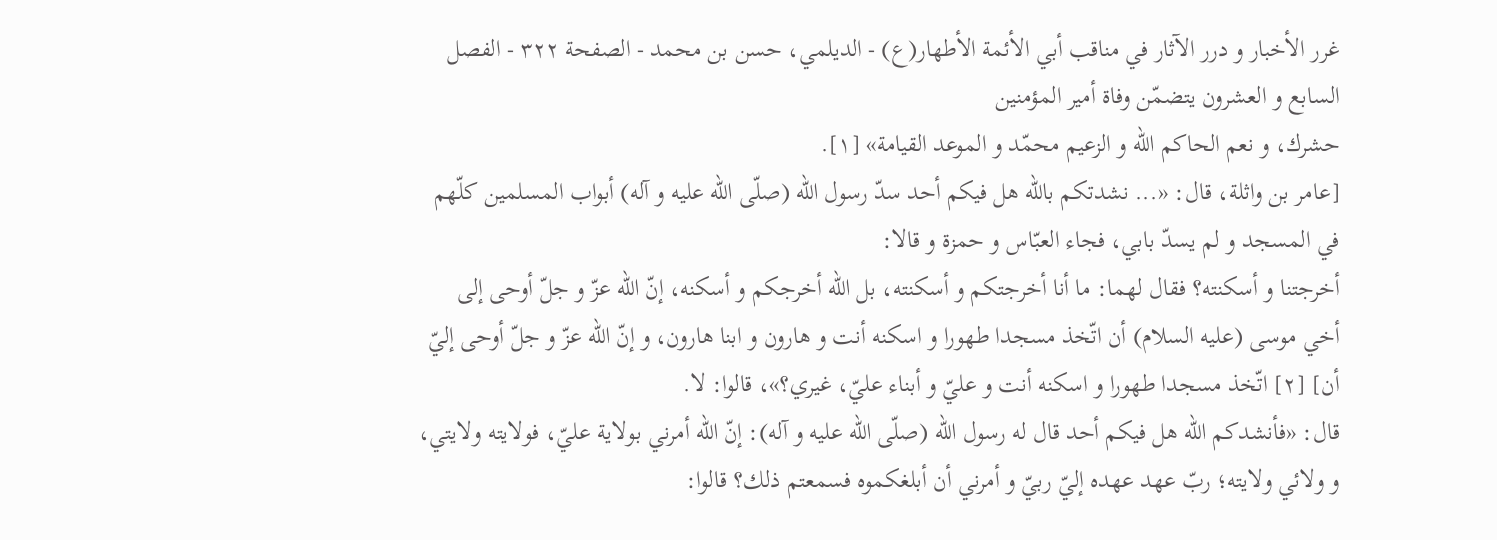غرر الأخبار و درر الآثار في مناقب أبي الأئمة الأطهار(ع) - الديلمي، حسن بن محمد - الصفحة ٣٢٢ - الفصل السابع و العشرون يتضمّن وفاة أمير المؤمنين
حشرك، و نعم الحاكم اللّه و الزعيم محمّد و الموعد القيامة» [١].
[عامر بن واثلة، قال: «... نشدتكم باللّه هل فيكم أحد سدّ رسول اللّه (صلّى اللّه عليه و آله) أبواب المسلمين كلّهم في المسجد و لم يسدّ بابي، فجاء العبّاس و حمزة و قالا:
أخرجتنا و أسكنته؟ فقال لهما: ما أنا أخرجتكم و أسكنته، بل اللّه أخرجكم و أسكنه، إنّ اللّه عزّ و جلّ أوحى إلى أخي موسى (عليه السلام) أن اتّخذ مسجدا طهورا و اسكنه أنت و هارون و ابنا هارون، و إنّ اللّه عزّ و جلّ أوحى إليّ أن] [٢] اتّخذ مسجدا طهورا و اسكنه أنت و عليّ و أبناء عليّ، غيري؟»، قالوا: لا.
قال: «فأنشدكم اللّه هل فيكم أحد قال له رسول اللّه (صلّى اللّه عليه و آله): إنّ اللّه أمرني بولاية عليّ، فولايته ولايتي، و ولائي ولايته؛ ربّ عهد عهده إليّ ربيّ و أمرني أن أبلغكموه فسمعتم ذلك؟ قالوا: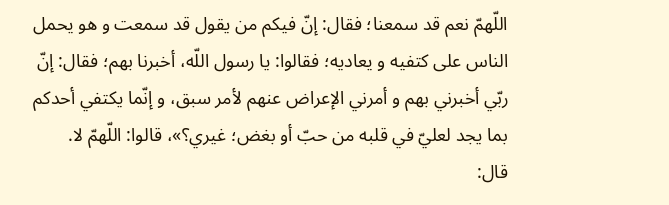اللّهمّ نعم قد سمعنا؛ فقال: إنّ فيكم من يقول قد سمعت و هو يحمل الناس على كتفيه و يعاديه؛ فقالوا: يا رسول اللّه، أخبرنا بهم؛ فقال: إنّ ربّي أخبرني بهم و أمرني الإعراض عنهم لأمر سبق، و إنّما يكتفي أحدكم بما يجد لعليّ في قلبه من حبّ أو بغض؛ غيري؟»، قالوا: اللّهمّ لا.
قال: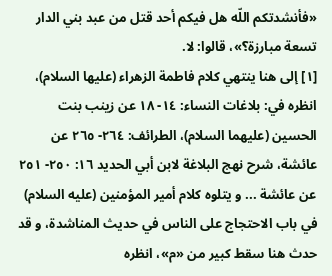«فأنشدتكم اللّه هل فيكم أحد قتل من عبد بني الدار تسعة مبارزة؟»، قالوا: لا.
[١] إلى هنا ينتهي كلام فاطمة الزهراء (عليها السلام)، انظره في: بلاغات النساء: ١٤- ١٨ عن زينب بنت الحسين (عليهما السلام)، الطرائف: ٢٦٤- ٢٦٥ عن عائشة، شرح نهج البلاغة لابن أبي الحديد ١٦: ٢٥٠- ٢٥١ عن عائشة ... و يتلوه كلام أمير المؤمنين (عليه السلام) في باب الاحتجاج على الناس في حديث المناشدة، و قد حدث هنا سقط كبير من «م»، انظره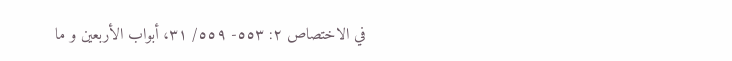في الاختصاص ٢: ٥٥٣- ٥٥٩/ ٣١، أبواب الأربعين و ما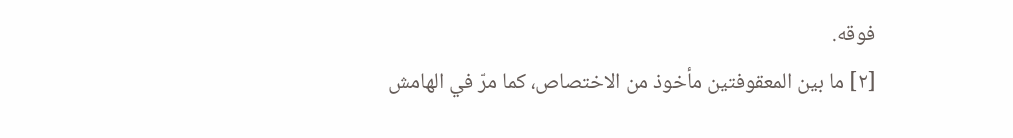فوقه.
[٢] ما بين المعقوفتين مأخوذ من الاختصاص، كما مرّ في الهامش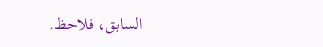السابق، فلاحظ.